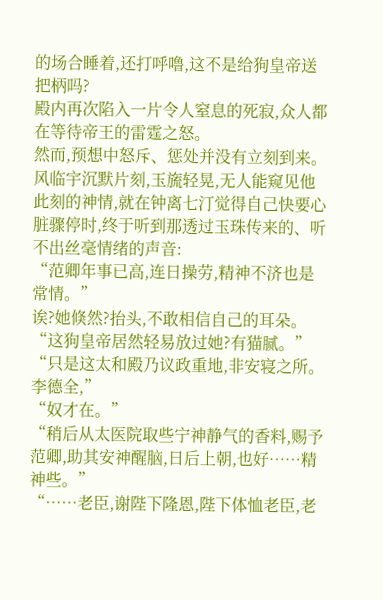的场合睡着,还打呼噜,这不是给狗皇帝送把柄吗?
殿内再次陷入一片令人窒息的死寂,众人都在等待帝王的雷霆之怒。
然而,预想中怒斥、惩处并没有立刻到来。
风临宇沉默片刻,玉旒轻晃,无人能窥见他此刻的神情,就在钟离七汀觉得自己快要心脏骤停时,终于听到那透过玉珠传来的、听不出丝毫情绪的声音:
“范卿年事已高,连日操劳,精神不济也是常情。”
诶?她倏然?抬头,不敢相信自己的耳朵。
“这狗皇帝居然轻易放过她?有猫腻。”
“只是这太和殿乃议政重地,非安寝之所。李德全,”
“奴才在。”
“稍后从太医院取些宁神静气的香料,赐予范卿,助其安神醒脑,日后上朝,也好……精神些。”
“……老臣,谢陛下隆恩,陛下体恤老臣,老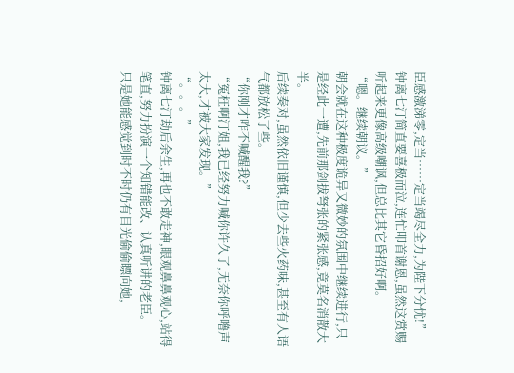臣感激涕零,定当……定当竭尽全力,为陛下分忧!”
钟离七汀简直要喜极而泣,连忙叩首谢恩,虽然这赏赐听起来更像高级嘲讽,但总比其它昏招好啊。
“嗯。继续朝议。”
朝会就在这种极度诡异又微妙的氛围中继续进行,只是经此一遭,先前那剑拔弩张的紧张感,竟莫名消散大半。
后续奏对,虽然依旧谨慎,但少去些火药味,甚至有人语气都放松了些。
“你刚才咋不喊醒我?”
“冤枉啊汀姐,我已经努力喊你许久了,无奈你呼噜声太大,才被大家发现。”
“。。。”
钟离七汀劫后余生,再也不敢走神,眼观鼻鼻观心,站得笔直,努力扮演一个知错能改、认真听讲的老臣。
只是她能感觉到时不时仍有目光偷偷瞟向她,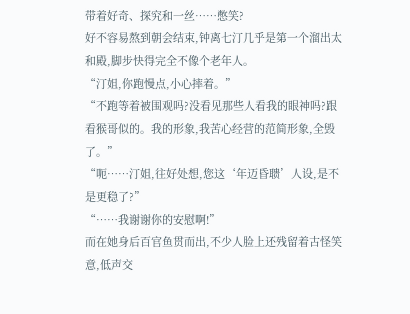带着好奇、探究和一丝……憋笑?
好不容易熬到朝会结束,钟离七汀几乎是第一个溜出太和殿,脚步快得完全不像个老年人。
“汀姐,你跑慢点,小心摔着。”
“不跑等着被围观吗?没看见那些人看我的眼神吗?跟看猴哥似的。我的形象,我苦心经营的范简形象,全毁了。”
“呃……汀姐,往好处想,您这‘年迈昏聩’人设,是不是更稳了?”
“……我谢谢你的安慰啊!”
而在她身后百官鱼贯而出,不少人脸上还残留着古怪笑意,低声交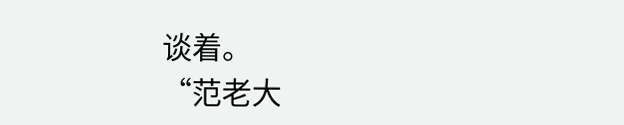谈着。
“范老大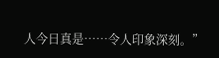人今日真是……令人印象深刻。”